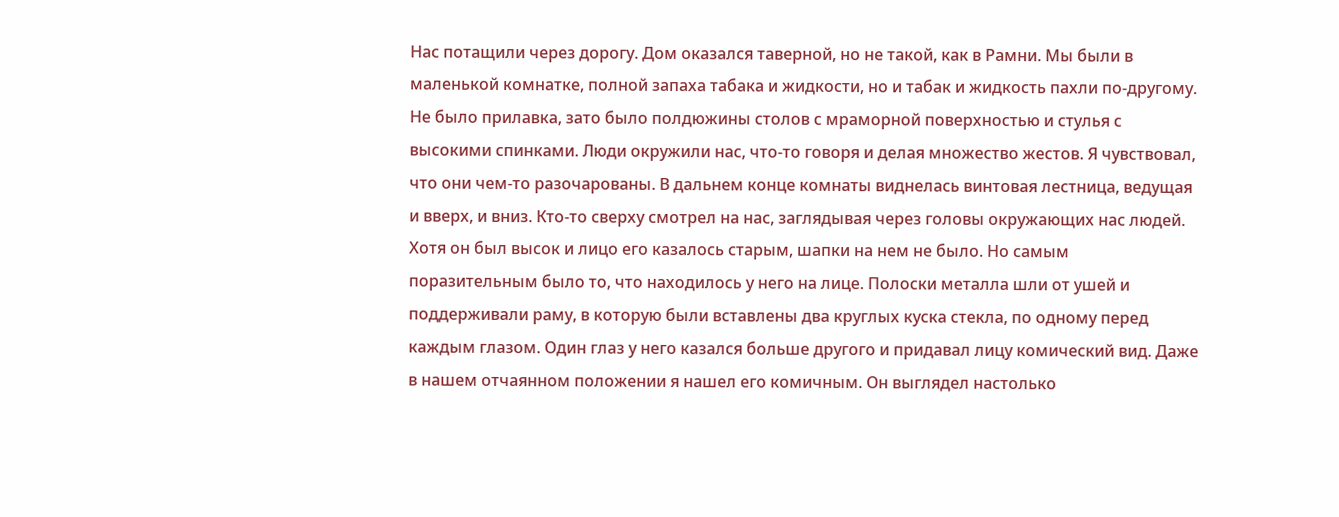Нас потащили через дорогу. Дом оказался таверной, но не такой, как в Рамни. Мы были в маленькой комнатке, полной запаха табака и жидкости, но и табак и жидкость пахли по-другому. Не было прилавка, зато было полдюжины столов с мраморной поверхностью и стулья с высокими спинками. Люди окружили нас, что-то говоря и делая множество жестов. Я чувствовал, что они чем-то разочарованы. В дальнем конце комнаты виднелась винтовая лестница, ведущая и вверх, и вниз. Кто-то сверху смотрел на нас, заглядывая через головы окружающих нас людей.
Хотя он был высок и лицо его казалось старым, шапки на нем не было. Но самым поразительным было то, что находилось у него на лице. Полоски металла шли от ушей и поддерживали раму, в которую были вставлены два круглых куска стекла, по одному перед каждым глазом. Один глаз у него казался больше другого и придавал лицу комический вид. Даже в нашем отчаянном положении я нашел его комичным. Он выглядел настолько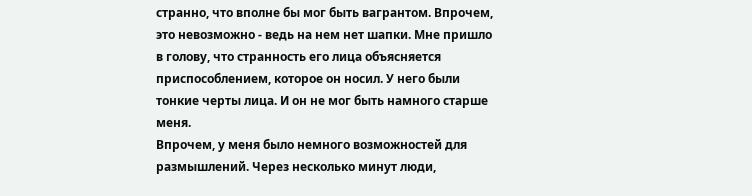странно, что вполне бы мог быть вагрантом. Впрочем, это невозможно - ведь на нем нет шапки. Мне пришло в голову, что странность его лица объясняется приспособлением, которое он носил. У него были тонкие черты лица. И он не мог быть намного старше меня.
Впрочем, у меня было немного возможностей для размышлений. Через несколько минут люди,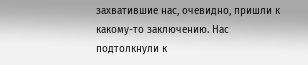захватившие нас, очевидно, пришли к какому-то заключению. Нас подтолкнули к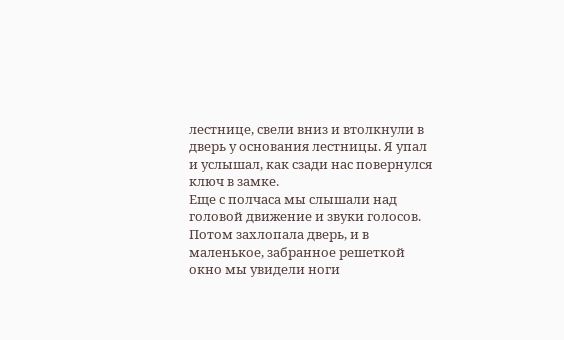лестнице, свели вниз и втолкнули в дверь у основания лестницы. Я упал и услышал, как сзади нас повернулся ключ в замке.
Еще с полчаса мы слышали над головой движение и звуки голосов. Потом захлопала дверь, и в маленькое, забранное решеткой окно мы увидели ноги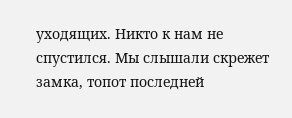уходящих. Никто к нам не спустился. Мы слышали скрежет замка, топот последней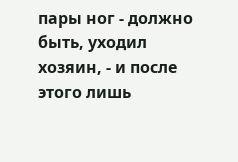пары ног - должно быть, уходил хозяин, - и после этого лишь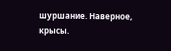шуршание. Наверное, крысы.